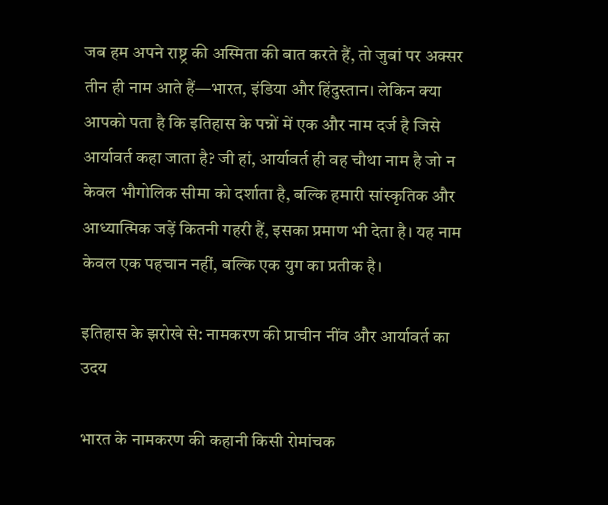जब हम अपने राष्ट्र की अस्मिता की बात करते हैं, तो जुबां पर अक्सर तीन ही नाम आते हैं—भारत, इंडिया और हिंदुस्तान। लेकिन क्या आपको पता है कि इतिहास के पन्नों में एक और नाम दर्ज है जिसे आर्यावर्त कहा जाता है? जी हां, आर्यावर्त ही वह चौथा नाम है जो न केवल भौगोलिक सीमा को दर्शाता है, बल्कि हमारी सांस्कृतिक और आध्यात्मिक जड़ें कितनी गहरी हैं, इसका प्रमाण भी देता है। यह नाम केवल एक पहचान नहीं, बल्कि एक युग का प्रतीक है।

इतिहास के झरोखे से: नामकरण की प्राचीन नींव और आर्यावर्त का उदय

भारत के नामकरण की कहानी किसी रोमांचक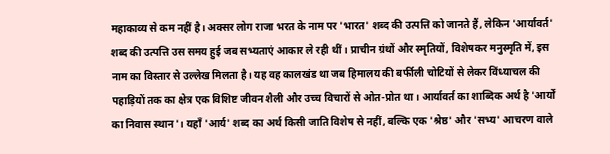महाकाव्य से कम नहीं है। अक्सर लोग राजा भरत के नाम पर 'भारत' शब्द की उत्पत्ति को जानते हैं, लेकिन 'आर्यावर्त' शब्द की उत्पत्ति उस समय हुई जब सभ्यताएं आकार ले रही थीं। प्राचीन ग्रंथों और स्मृतियों, विशेषकर मनुस्मृति में, इस नाम का विस्तार से उल्लेख मिलता है। यह वह कालखंड था जब हिमालय की बर्फीली चोटियों से लेकर विंध्याचल की पहाड़ियों तक का क्षेत्र एक विशिष्ट जीवन शैली और उच्च विचारों से ओत-प्रोत था। आर्यावर्त का शाब्दिक अर्थ है 'आर्यों का निवास स्थान'। यहाँ 'आर्य' शब्द का अर्थ किसी जाति विशेष से नहीं, बल्कि एक 'श्रेष्ठ' और 'सभ्य' आचरण वाले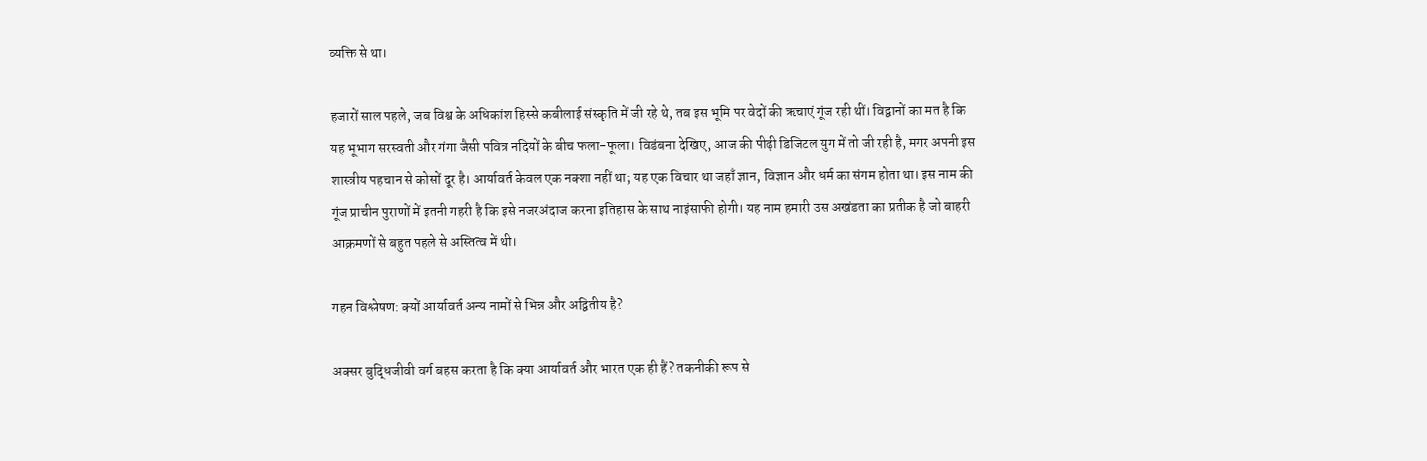व्यक्ति से था।

हजारों साल पहले, जब विश्व के अधिकांश हिस्से कबीलाई संस्कृति में जी रहे थे, तब इस भूमि पर वेदों की ऋचाएं गूंज रही थीं। विद्वानों का मत है कि यह भूभाग सरस्वती और गंगा जैसी पवित्र नदियों के बीच फला-फूला। विडंबना देखिए, आज की पीढ़ी डिजिटल युग में तो जी रही है, मगर अपनी इस शास्त्रीय पहचान से कोसों दूर है। आर्यावर्त केवल एक नक्शा नहीं था; यह एक विचार था जहाँ ज्ञान, विज्ञान और धर्म का संगम होता था। इस नाम की गूंज प्राचीन पुराणों में इतनी गहरी है कि इसे नजरअंदाज करना इतिहास के साथ नाइंसाफी होगी। यह नाम हमारी उस अखंडता का प्रतीक है जो बाहरी आक्रमणों से बहुत पहले से अस्तित्व में थी।

गहन विश्लेषण: क्यों आर्यावर्त अन्य नामों से भिन्न और अद्वितीय है?

अक्सर बुद्धिजीवी वर्ग बहस करता है कि क्या आर्यावर्त और भारत एक ही हैं? तकनीकी रूप से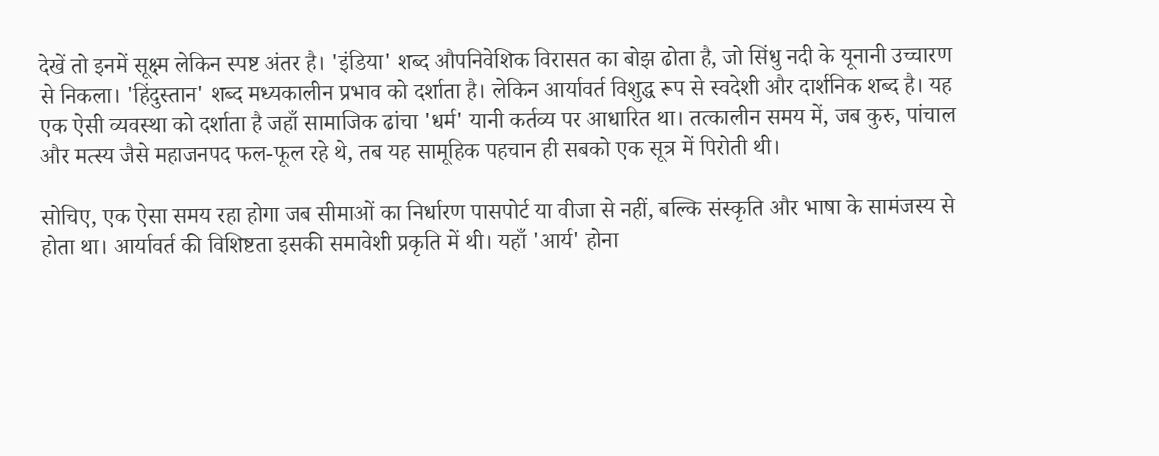देखें तो इनमें सूक्ष्म लेकिन स्पष्ट अंतर है। 'इंडिया' शब्द औपनिवेशिक विरासत का बोझ ढोता है, जो सिंधु नदी के यूनानी उच्चारण से निकला। 'हिंदुस्तान' शब्द मध्यकालीन प्रभाव को दर्शाता है। लेकिन आर्यावर्त विशुद्ध रूप से स्वदेशी और दार्शनिक शब्द है। यह एक ऐसी व्यवस्था को दर्शाता है जहाँ सामाजिक ढांचा 'धर्म' यानी कर्तव्य पर आधारित था। तत्कालीन समय में, जब कुरु, पांचाल और मत्स्य जैसे महाजनपद फल-फूल रहे थे, तब यह सामूहिक पहचान ही सबको एक सूत्र में पिरोती थी।

सोचिए, एक ऐसा समय रहा होगा जब सीमाओं का निर्धारण पासपोर्ट या वीजा से नहीं, बल्कि संस्कृति और भाषा के सामंजस्य से होता था। आर्यावर्त की विशिष्टता इसकी समावेशी प्रकृति में थी। यहाँ 'आर्य' होना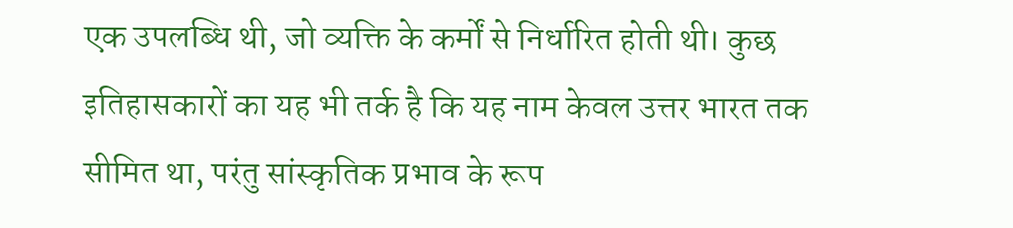एक उपलब्धि थी, जो व्यक्ति के कर्मों से निर्धारित होती थी। कुछ इतिहासकारों का यह भी तर्क है कि यह नाम केवल उत्तर भारत तक सीमित था, परंतु सांस्कृतिक प्रभाव के रूप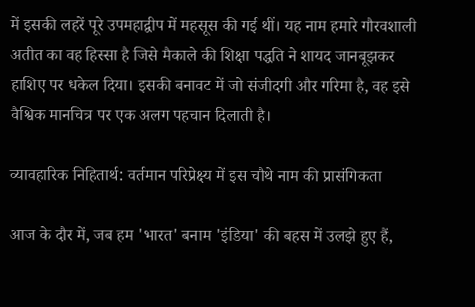में इसकी लहरें पूरे उपमहाद्वीप में महसूस की गई थीं। यह नाम हमारे गौरवशाली अतीत का वह हिस्सा है जिसे मैकाले की शिक्षा पद्धति ने शायद जानबूझकर हाशिए पर धकेल दिया। इसकी बनावट में जो संजीदगी और गरिमा है, वह इसे वैश्विक मानचित्र पर एक अलग पहचान दिलाती है।

व्यावहारिक निहितार्थ: वर्तमान परिप्रेक्ष्य में इस चौथे नाम की प्रासंगिकता

आज के दौर में, जब हम 'भारत' बनाम 'इंडिया' की बहस में उलझे हुए हैं,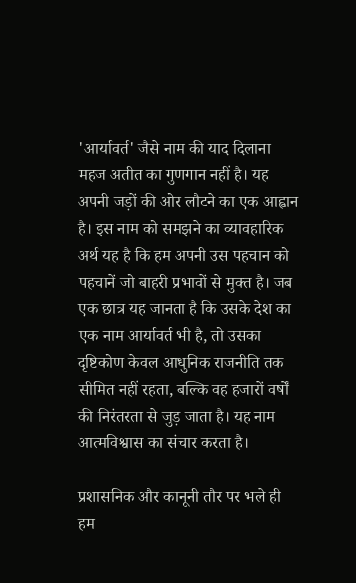'आर्यावर्त' जैसे नाम की याद दिलाना महज अतीत का गुणगान नहीं है। यह अपनी जड़ों की ओर लौटने का एक आह्वान है। इस नाम को समझने का व्यावहारिक अर्थ यह है कि हम अपनी उस पहचान को पहचानें जो बाहरी प्रभावों से मुक्त है। जब एक छात्र यह जानता है कि उसके देश का एक नाम आर्यावर्त भी है, तो उसका दृष्टिकोण केवल आधुनिक राजनीति तक सीमित नहीं रहता, बल्कि वह हजारों वर्षों की निरंतरता से जुड़ जाता है। यह नाम आत्मविश्वास का संचार करता है।

प्रशासनिक और कानूनी तौर पर भले ही हम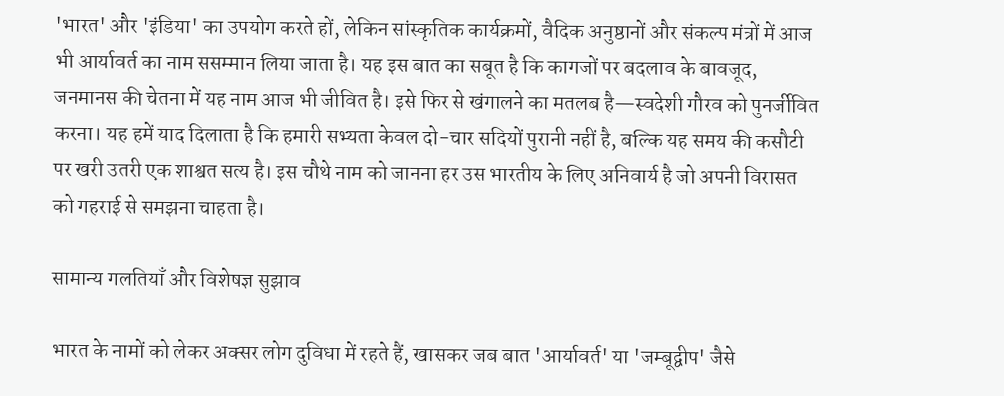'भारत' और 'इंडिया' का उपयोग करते हों, लेकिन सांस्कृतिक कार्यक्रमों, वैदिक अनुष्ठानों और संकल्प मंत्रों में आज भी आर्यावर्त का नाम ससम्मान लिया जाता है। यह इस बात का सबूत है कि कागजों पर बदलाव के बावजूद, जनमानस की चेतना में यह नाम आज भी जीवित है। इसे फिर से खंगालने का मतलब है—स्वदेशी गौरव को पुनर्जीवित करना। यह हमें याद दिलाता है कि हमारी सभ्यता केवल दो-चार सदियों पुरानी नहीं है, बल्कि यह समय की कसौटी पर खरी उतरी एक शाश्वत सत्य है। इस चौथे नाम को जानना हर उस भारतीय के लिए अनिवार्य है जो अपनी विरासत को गहराई से समझना चाहता है।

सामान्य गलतियाँ और विशेषज्ञ सुझाव

भारत के नामों को लेकर अक्सर लोग दुविधा में रहते हैं, खासकर जब बात 'आर्यावर्त' या 'जम्बूद्वीप' जैसे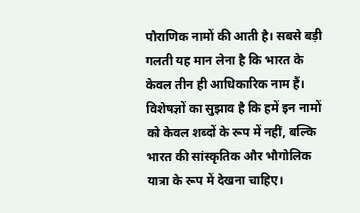पौराणिक नामों की आती है। सबसे बड़ी गलती यह मान लेना है कि भारत के केवल तीन ही आधिकारिक नाम हैं। विशेषज्ञों का सुझाव है कि हमें इन नामों को केवल शब्दों के रूप में नहीं, बल्कि भारत की सांस्कृतिक और भौगोलिक यात्रा के रूप में देखना चाहिए।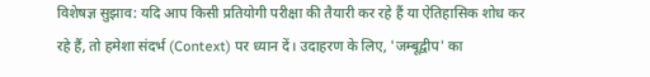विशेषज्ञ सुझाव: यदि आप किसी प्रतियोगी परीक्षा की तैयारी कर रहे हैं या ऐतिहासिक शोध कर रहे हैं, तो हमेशा संदर्भ (Context) पर ध्यान दें। उदाहरण के लिए, 'जम्बूद्वीप' का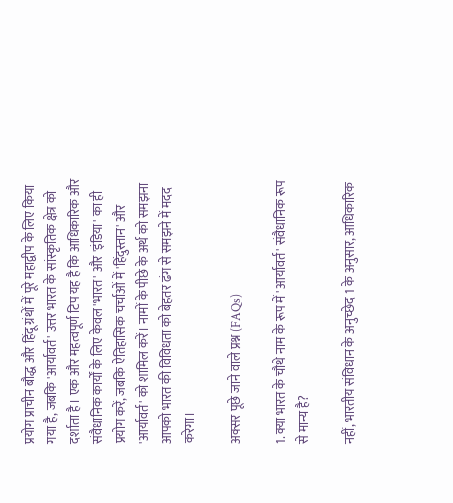प्रयोग प्राचीन बौद्ध और हिंदू ग्रंथों में पूरे महाद्वीप के लिए किया गया है, जबकि 'आर्यावर्त' उत्तर भारत के सांस्कृतिक क्षेत्र को दर्शाता है। एक और महत्वपूर्ण टिप यह है कि आधिकारिक और संवैधानिक कार्यों के लिए केवल 'भारत' और 'इंडिया' का ही प्रयोग करें, जबकि ऐतिहासिक चर्चाओं में 'हिंदुस्तान' और 'आर्यावर्त' को शामिल करें। नामों के पीछे के अर्थ को समझना आपको भारत की विविधता को बेहतर ढंग से समझने में मदद करेगा।

अक्सर पूछे जाने वाले प्रश्न (FAQs)

1. क्या भारत के चौथे नाम के रूप में 'आर्यावर्त' संवैधानिक रूप से मान्य है?

नहीं, भारतीय संविधान के अनुच्छेद 1 के अनुसार, आधिकारिक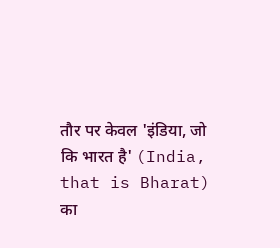तौर पर केवल 'इंडिया, जो कि भारत है' (India, that is Bharat) का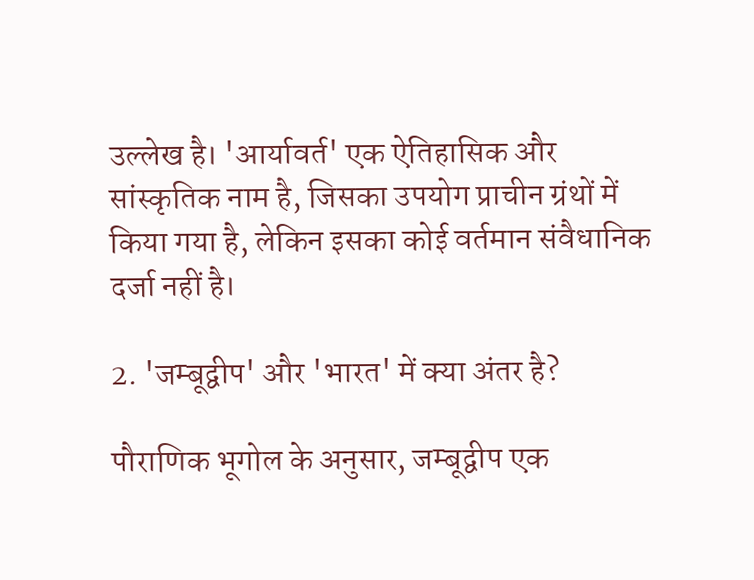उल्लेख है। 'आर्यावर्त' एक ऐतिहासिक और सांस्कृतिक नाम है, जिसका उपयोग प्राचीन ग्रंथों में किया गया है, लेकिन इसका कोई वर्तमान संवैधानिक दर्जा नहीं है।

2. 'जम्बूद्वीप' और 'भारत' में क्या अंतर है?

पौराणिक भूगोल के अनुसार, जम्बूद्वीप एक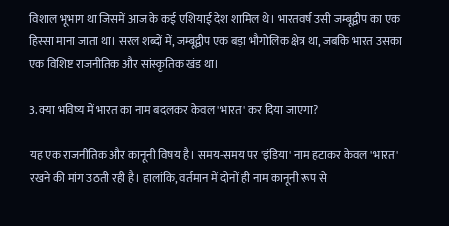विशाल भूभाग था जिसमें आज के कई एशियाई देश शामिल थे। भारतवर्ष उसी जम्बूद्वीप का एक हिस्सा माना जाता था। सरल शब्दों में, जम्बूद्वीप एक बड़ा भौगोलिक क्षेत्र था, जबकि भारत उसका एक विशिष्ट राजनीतिक और सांस्कृतिक खंड था।

3. क्या भविष्य में भारत का नाम बदलकर केवल 'भारत' कर दिया जाएगा?

यह एक राजनीतिक और कानूनी विषय है। समय-समय पर 'इंडिया' नाम हटाकर केवल 'भारत' रखने की मांग उठती रही है। हालांकि, वर्तमान में दोनों ही नाम कानूनी रूप से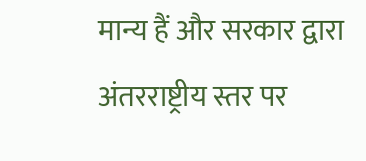मान्य हैं और सरकार द्वारा अंतरराष्ट्रीय स्तर पर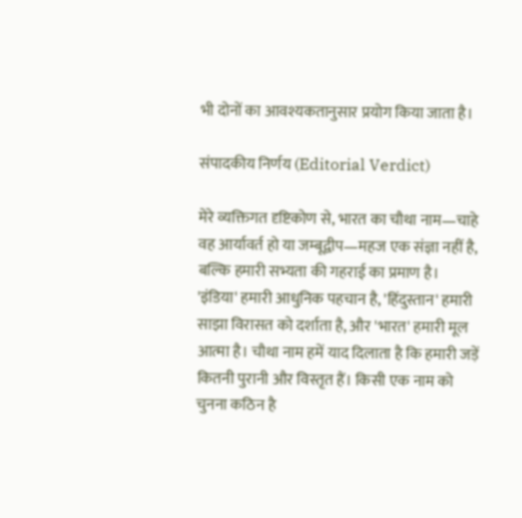भी दोनों का आवश्यकतानुसार प्रयोग किया जाता है।

संपादकीय निर्णय (Editorial Verdict)

मेरे व्यक्तिगत दृष्टिकोण से, भारत का चौथा नाम—चाहे वह आर्यावर्त हो या जम्बूद्वीप—महज एक संज्ञा नहीं है, बल्कि हमारी सभ्यता की गहराई का प्रमाण है। 'इंडिया' हमारी आधुनिक पहचान है, 'हिंदुस्तान' हमारी साझा विरासत को दर्शाता है, और 'भारत' हमारी मूल आत्मा है। चौथा नाम हमें याद दिलाता है कि हमारी जड़ें कितनी पुरानी और विस्तृत हैं। किसी एक नाम को चुनना कठिन है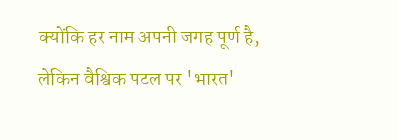क्योंकि हर नाम अपनी जगह पूर्ण है, लेकिन वैश्विक पटल पर 'भारत'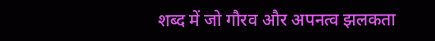शब्द में जो गौरव और अपनत्व झलकता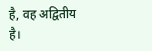है, वह अद्वितीय है।